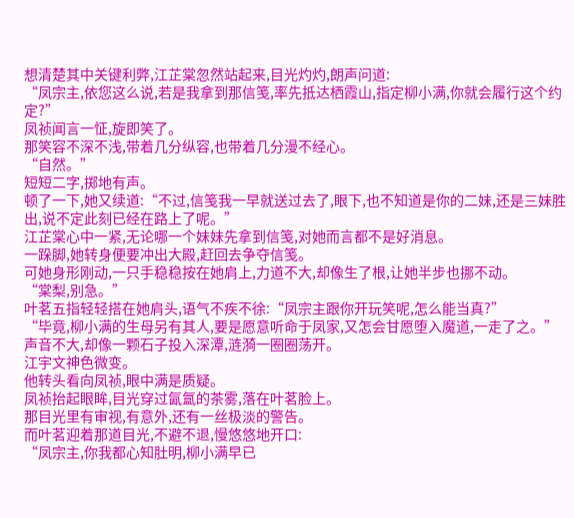想清楚其中关键利弊,江芷棠忽然站起来,目光灼灼,朗声问道:
“凤宗主,依您这么说,若是我拿到那信笺,率先抵达栖霞山,指定柳小满,你就会履行这个约定?”
凤祯闻言一怔,旋即笑了。
那笑容不深不浅,带着几分纵容,也带着几分漫不经心。
“自然。”
短短二字,掷地有声。
顿了一下,她又续道:“不过,信笺我一早就送过去了,眼下,也不知道是你的二妹,还是三妹胜出,说不定此刻已经在路上了呢。”
江芷棠心中一紧,无论哪一个妹妹先拿到信笺,对她而言都不是好消息。
一跺脚,她转身便要冲出大殿,赶回去争夺信笺。
可她身形刚动,一只手稳稳按在她肩上,力道不大,却像生了根,让她半步也挪不动。
“棠梨,别急。”
叶茗五指轻轻搭在她肩头,语气不疾不徐:“凤宗主跟你开玩笑呢,怎么能当真?”
“毕竟,柳小满的生母另有其人,要是愿意听命于凤家,又怎会甘愿堕入魔道,一走了之。”
声音不大,却像一颗石子投入深潭,涟漪一圈圈荡开。
江宇文神色微变。
他转头看向凤祯,眼中满是质疑。
凤祯抬起眼眸,目光穿过氤氲的茶雾,落在叶茗脸上。
那目光里有审视,有意外,还有一丝极淡的警告。
而叶茗迎着那道目光,不避不退,慢悠悠地开口:
“凤宗主,你我都心知肚明,柳小满早已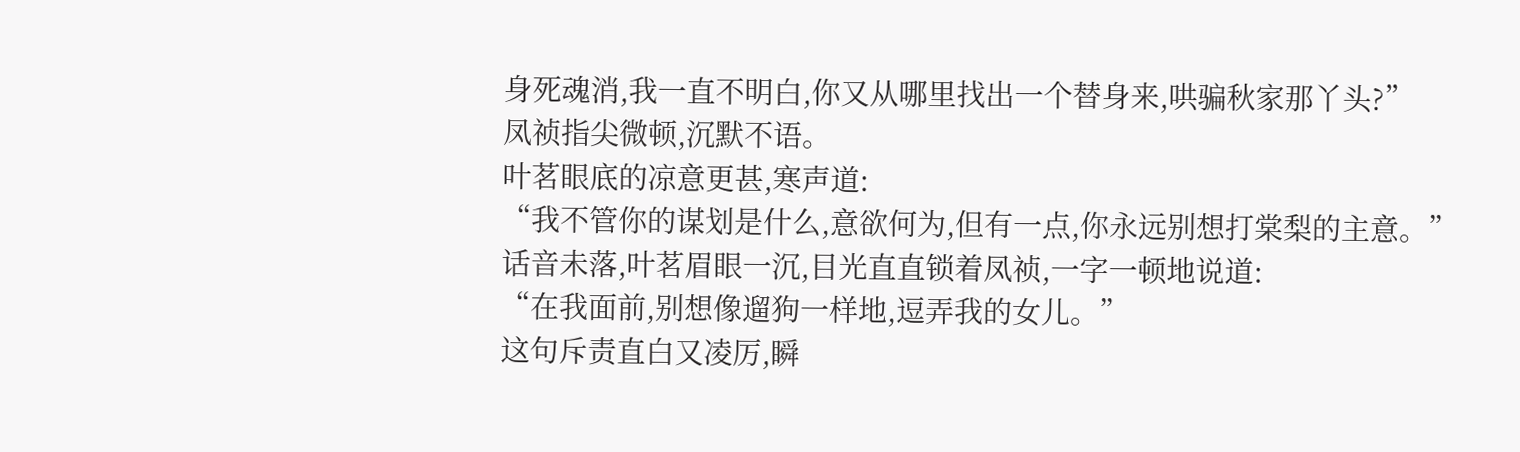身死魂消,我一直不明白,你又从哪里找出一个替身来,哄骗秋家那丫头?”
凤祯指尖微顿,沉默不语。
叶茗眼底的凉意更甚,寒声道:
“我不管你的谋划是什么,意欲何为,但有一点,你永远别想打棠梨的主意。”
话音未落,叶茗眉眼一沉,目光直直锁着凤祯,一字一顿地说道:
“在我面前,别想像遛狗一样地,逗弄我的女儿。”
这句斥责直白又凌厉,瞬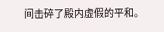间击碎了殿内虚假的平和。